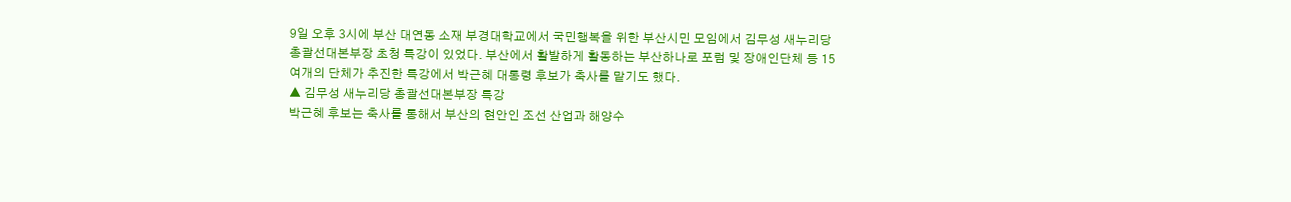9일 오후 3시에 부산 대연동 소재 부경대학교에서 국민행복을 위한 부산시민 모임에서 김무성 새누리당 총괄선대본부장 초청 특강이 있었다. 부산에서 활발하게 활동하는 부산하나로 포럼 및 장애인단체 등 15여개의 단체가 추진한 특강에서 박근혜 대통령 후보가 축사를 맡기도 했다.
▲ 김무성 새누리당 총괄선대본부장 특강
박근혜 후보는 축사를 통해서 부산의 현안인 조선 산업과 해양수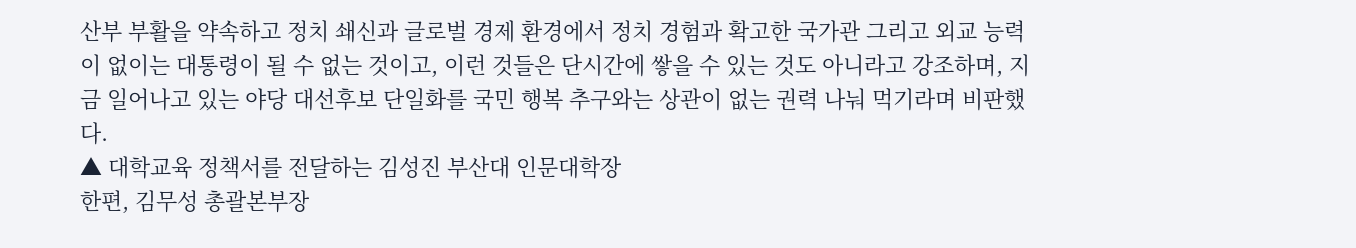산부 부활을 약속하고 정치 쇄신과 글로벌 경제 환경에서 정치 경험과 확고한 국가관 그리고 외교 능력이 없이는 대통령이 될 수 없는 것이고, 이런 것들은 단시간에 쌓을 수 있는 것도 아니라고 강조하며, 지금 일어나고 있는 야당 대선후보 단일화를 국민 행복 추구와는 상관이 없는 권력 나눠 먹기라며 비판했다.
▲ 대학교육 정책서를 전달하는 김성진 부산대 인문대학장
한편, 김무성 총괄본부장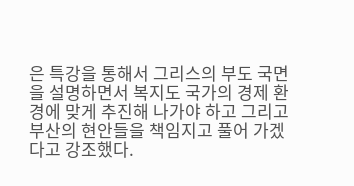은 특강을 통해서 그리스의 부도 국면을 설명하면서 복지도 국가의 경제 환경에 맞게 추진해 나가야 하고 그리고 부산의 현안들을 책임지고 풀어 가겠다고 강조했다.